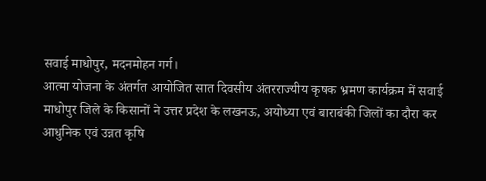सवाई माधोपुर, मदनमोहन गर्ग।
आत्मा योजना के अंतर्गत आयोजित सात दिवसीय अंतरराज्यीय कृषक भ्रमण कार्यक्रम में सवाई माधोपुर जिले के किसानों ने उत्तर प्रदेश के लखनऊ, अयोध्या एवं बाराबंकी जिलों का दौरा कर आधुनिक एवं उन्नत कृषि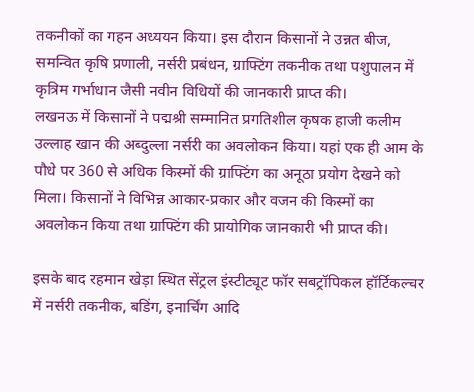तकनीकों का गहन अध्ययन किया। इस दौरान किसानों ने उन्नत बीज, समन्वित कृषि प्रणाली, नर्सरी प्रबंधन, ग्राफ्टिंग तकनीक तथा पशुपालन में कृत्रिम गर्भाधान जैसी नवीन विधियों की जानकारी प्राप्त की।
लखनऊ में किसानों ने पद्मश्री सम्मानित प्रगतिशील कृषक हाजी कलीम उल्लाह खान की अब्दुल्ला नर्सरी का अवलोकन किया। यहां एक ही आम के पौधे पर 360 से अधिक किस्मों की ग्राफ्टिंग का अनूठा प्रयोग देखने को मिला। किसानों ने विभिन्न आकार-प्रकार और वजन की किस्मों का अवलोकन किया तथा ग्राफ्टिंग की प्रायोगिक जानकारी भी प्राप्त की।

इसके बाद रहमान खेड़ा स्थित सेंट्रल इंस्टीट्यूट फॉर सबट्रॉपिकल हॉर्टिकल्चर में नर्सरी तकनीक, बडिंग, इनार्चिंग आदि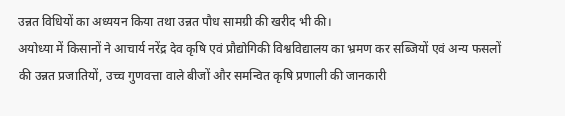उन्नत विधियों का अध्ययन किया तथा उन्नत पौध सामग्री की खरीद भी की।
अयोध्या में किसानों ने आचार्य नरेंद्र देव कृषि एवं प्रौद्योगिकी विश्वविद्यालय का भ्रमण कर सब्जियों एवं अन्य फसलों की उन्नत प्रजातियों, उच्च गुणवत्ता वाले बीजों और समन्वित कृषि प्रणाली की जानकारी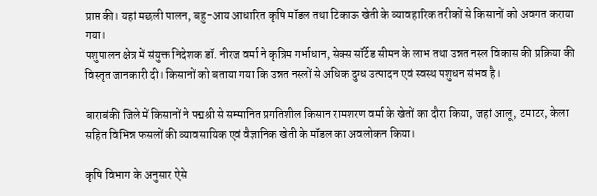प्राप्त की। यहां मछली पालन, बहु-आय आधारित कृषि मॉडल तथा टिकाऊ खेती के व्यावहारिक तरीकों से किसानों को अवगत कराया गया।
पशुपालन क्षेत्र में संयुक्त निदेशक डॉ. नीरज वर्मा ने कृत्रिम गर्भाधान, सेक्स सॉर्टेड सीमन के लाभ तथा उन्नत नस्ल विकास की प्रक्रिया की विस्तृत जानकारी दी। किसानों को बताया गया कि उन्नत नस्लों से अधिक दुग्ध उत्पादन एवं स्वस्थ पशुधन संभव है।

बाराबंकी जिले में किसानों ने पद्मश्री से सम्मानित प्रगतिशील किसान रामशरण वर्मा के खेतों का दौरा किया, जहां आलू, टमाटर, केला सहित विभिन्न फसलों की व्यावसायिक एवं वैज्ञानिक खेती के मॉडल का अवलोकन किया।

कृषि विभाग के अनुसार ऐसे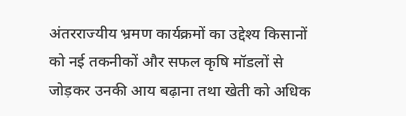अंतरराज्यीय भ्रमण कार्यक्रमों का उद्देश्य किसानों को नई तकनीकों और सफल कृषि मॉडलों से जोड़कर उनकी आय बढ़ाना तथा खेती को अधिक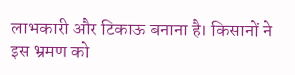लाभकारी और टिकाऊ बनाना है। किसानों ने इस भ्रमण को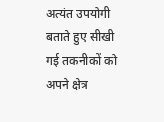अत्यंत उपयोगी बताते हुए सीखी गई तकनीकों को अपने क्षेत्र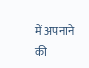में अपनाने की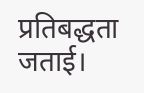प्रतिबद्धता जताई।